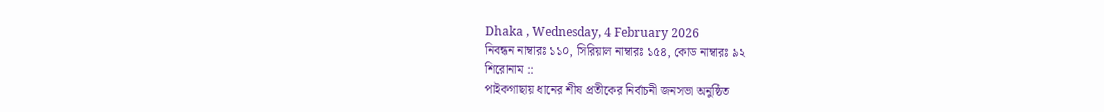Dhaka , Wednesday, 4 February 2026
নিবন্ধন নাম্বারঃ ১১০, সিরিয়াল নাম্বারঃ ১৫৪, কোড নাম্বারঃ ৯২
শিরোনাম ::
পাইকগাছায় ধানের শীষ প্রতীকের নির্বাচনী জনসভা অনুষ্ঠিত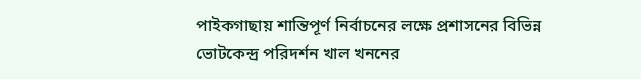পাইকগাছায় শান্তিপূর্ণ নির্বাচনের লক্ষে প্রশাসনের বিভিন্ন ভোটকেন্দ্র পরিদর্শন খাল খননের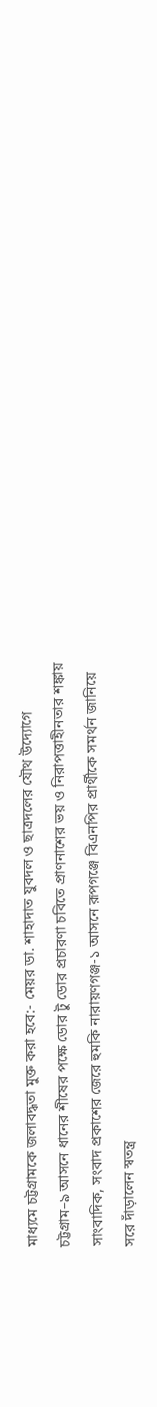মাধ্যমে চট্টগ্রামকে জলাবদ্ধতা মুক্ত করা হবে:- মেয়র ডা. শাহাদাত যুবদল ও ছাত্রদলের যৌথ উদ্যোগে চট্টগ্রাম–৯ আসনে ধানের শীষের পক্ষে ডোর টু ডোর প্রচারণা চবিতে প্রাণনাশের ভয় ও নিরাপত্তাহীনতার শঙ্কায় সাংবাদিক, সংবাদ প্রকাশের জেরে হুমকি নারায়ণগঞ্জ-১ আসনে রূপগঞ্জে বিএনপির প্রার্থীকে সমর্থন জানিয়ে সরে দাঁড়ালেন স্বতন্ত্র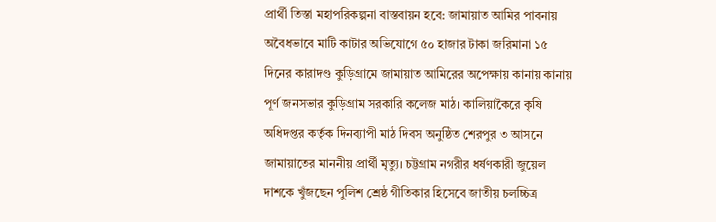প্রার্থী তিস্তা মহাপরিকল্পনা বাস্তবায়ন হবে: জামায়াত আমির পাবনায় অবৈধভাবে মাটি কাটার অভিযোগে ৫০ হাজার টাকা জরিমানা ১৫ দিনের কারাদণ্ড কুড়িগ্রামে জামায়াত আমিরের অপেক্ষায় কানায় কানায় পূর্ণ জনসভার কুড়িগ্রাম সরকারি কলেজ মাঠ। কালিয়াকৈরে কৃষি অধিদপ্তর কর্তৃক দিনব্যাপী মাঠ দিবস অনুষ্ঠিত শেরপুর ৩ আসনে জামায়াতের মাননীয় প্রার্থী মৃত্যু। চট্টগ্রাম নগরীর ধর্ষণকারী জুয়েল দাশকে খুঁজছেন পুলিশ শ্রেষ্ঠ গীতিকার হিসেবে জাতীয় চলচ্চিত্র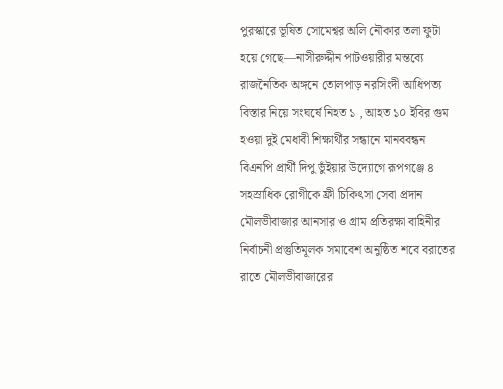পুরস্কারে ভূষিত সোমেশ্বর অলি নৌকার তলা ফুটা হয়ে গেছে—নাসীরুদ্দীন পাটওয়ারীর মন্তব্যে রাজনৈতিক অঙ্গনে তোলপাড় নরসিংদী আধিপত্য বিস্তার নিয়ে সংঘর্ষে নিহত ১ , আহত ১০ ইবির গুম হওয়া দুই মেধাবী শিক্ষার্থীর সন্ধানে মানববন্ধন বিএনপি প্রার্থী দিপু ভুঁইয়ার উদ্যোগে রূপগঞ্জে ৪ সহস্রাধিক রোগীকে ফ্রী চিকিৎসা সেবা প্রদান মৌলভীবাজার আনসার ও গ্রাম প্রতিরক্ষা বাহিনীর নির্বাচনী প্রস্তুতিমূলক সমাবেশ অনুষ্ঠিত শবে বরাতের রাতে মৌলভীবাজারের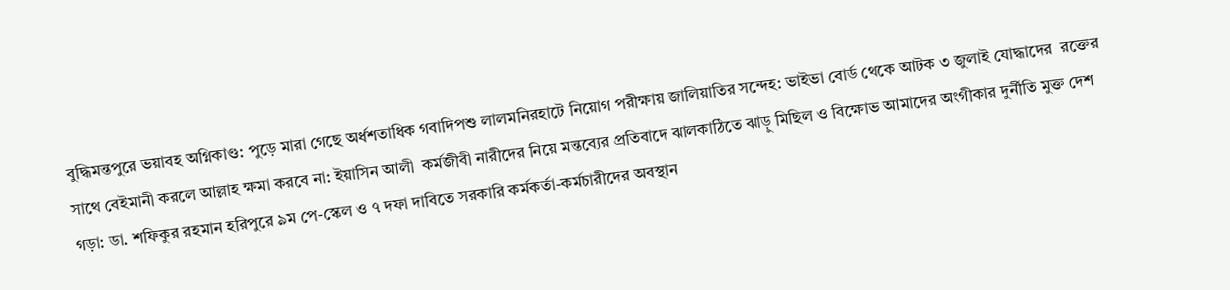বুদ্ধিমন্তপুরে ভয়াবহ অগ্নিকাণ্ড: পুড়ে মারা গেছে অর্ধশতাধিক গবাদিপশু লালমনিরহাটে নিয়োগ পরীক্ষায় জালিয়াতির সন্দেহ: ভাইভা বোর্ড থেকে আটক ৩ জুলাই যোদ্ধাদের  রক্তের সাথে বেইমানী করলে আল্লাহ ক্ষমা করবে না: ইয়াসিন আলী  কর্মজীবী নারীদের নিয়ে মন্তব্যের প্রতিবাদে ঝালকাঠিতে ঝাড়ু মিছিল ও বিক্ষোভ আমাদের অংগীকার দুর্নীতি মুক্ত দেশ গড়া: ডা. শফিকুর রহমান হরিপুরে ৯ম পে-স্কেল ও ৭ দফা দাবিতে সরকারি কর্মকর্তা-কর্মচারীদের অবস্থান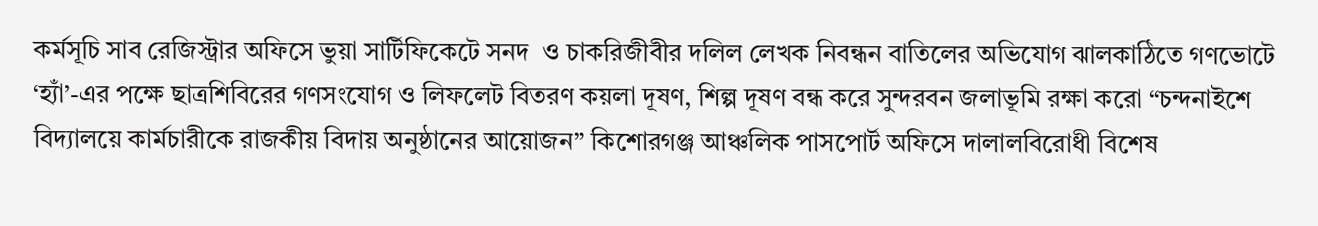কর্মসূচি সাব রেজিস্ট্রার অফিসে ভুয়া সার্টিফিকেটে সনদ  ও চাকরিজীবীর দলিল লেখক নিবন্ধন বাতিলের অভিযোগ ঝালকাঠিতে গণভোটে ‘হ্যাঁ’-এর পক্ষে ছাত্রশিবিরের গণসংযোগ ও লিফলেট বিতরণ কয়লা দূষণ, শিল্প দূষণ বন্ধ করে সুন্দরবন জলাভূমি রক্ষা করো “চন্দনাইশে বিদ্যালয়ে কার্মচারীকে রাজকীয় বিদায় অনুষ্ঠানের আয়োজন” কিশোরগঞ্জ আঞ্চলিক পাসপোর্ট অফিসে দালালবিরোধী বিশেষ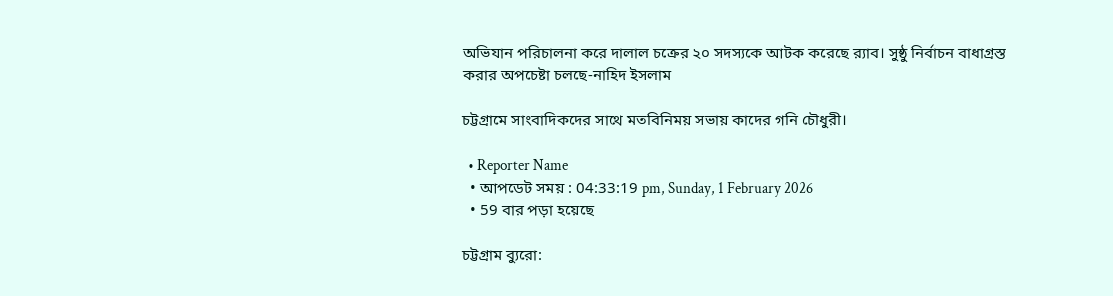অভিযান পরিচালনা করে দালাল চক্রের ২০ সদস্যকে আটক করেছে র‍্যাব। সুষ্ঠু নির্বাচন বাধাগ্রস্ত করার অপচেষ্টা চলছে-নাহিদ ইসলাম

চট্টগ্রামে সাংবাদিকদের সাথে মতবিনিময় সভায় কাদের গনি চৌধুরী।

  • Reporter Name
  • আপডেট সময় : 04:33:19 pm, Sunday, 1 February 2026
  • 59 বার পড়া হয়েছে

চট্টগ্রাম ব্যুরো: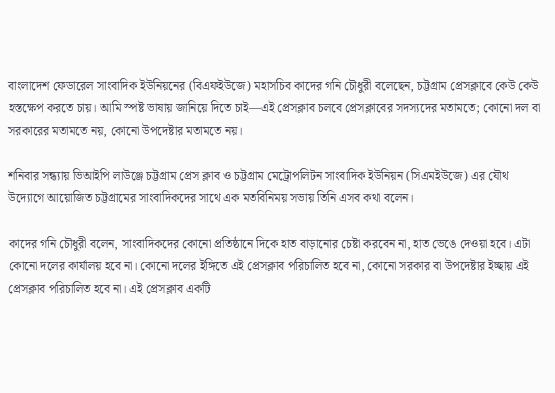বাংলাদেশ ফেডারেল সাংবাদিক ইউনিয়নের (বিএফইউজে) মহাসচিব কাদের গনি চৌধুরী বলেছেন, চট্টগ্রাম প্রেসক্লাবে কেউ কেউ হস্তক্ষেপ করতে চায়। আমি স্পষ্ট ভাষায় জানিয়ে দিতে চাই—এই প্রেসক্লাব চলবে প্রেসক্লাবের সদস্যদের মতামতে; কোনো দল বা সরকারের মতামতে নয়, কোনো উপদেষ্টার মতামতে নয়।

শনিবার সন্ধ্যায় ভিআইপি লাউঞ্জে চট্টগ্রাম প্রেস ক্লাব ও চট্টগ্রাম মেট্রোপলিটন সাংবাদিক ইউনিয়ন (সিএমইউজে) এর যৌথ উদ্যোগে আয়োজিত চট্টগ্রামের সাংবাদিকদের সাথে এক মতবিনিময় সভায় তিনি এসব কথা বলেন।

কাদের গনি চৌধুরী বলেন, সাংবাদিকদের কোনো প্রতিষ্ঠানে দিকে হাত বাড়ানোর চেষ্টা করবেন না, হাত ভেঙে দেওয়া হবে। এটা কোনো দলের কার্যালয় হবে না। কোনো দলের ইঙ্গিতে এই প্রেসক্লাব পরিচালিত হবে না, কোনো সরকার বা উপদেষ্টার ইচ্ছায় এই প্রেসক্লাব পরিচালিত হবে না। এই প্রেসক্লাব একটি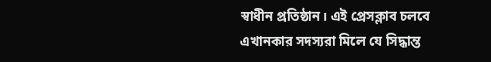স্বাধীন প্রতিষ্ঠান। এই প্রেসক্লাব চলবে এখানকার সদস্যরা মিলে যে সিদ্ধান্ত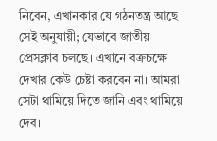নিবেন, এখানকার যে গঠনতন্ত্র আছে সেই অনুযায়ী; যেভাবে জাতীয় প্রেসক্লাব চলছে। এখানে বক্রচক্ষে দেখার কেউ চেষ্টা করবেন না। আমরা সেটা থামিয়ে দিতে জানি এবং থামিয়ে দেব।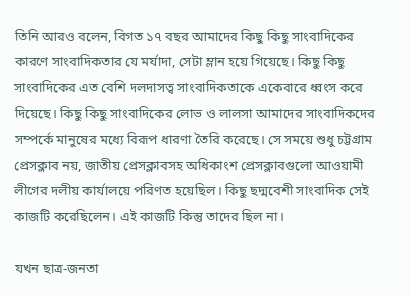তিনি আরও বলেন, বিগত ১৭ বছর আমাদের কিছু কিছু সাংবাদিকের কারণে সাংবাদিকতার যে মর্যাদা, সেটা ম্লান হয়ে গিয়েছে। কিছু কিছু সাংবাদিকের এত বেশি দলদাসত্ব সাংবাদিকতাকে একেবারে ধ্বংস করে দিয়েছে। কিছু কিছু সাংবাদিকের লোভ ও লালসা আমাদের সাংবাদিকদের সম্পর্কে মানুষের মধ্যে বিরূপ ধারণা তৈরি করেছে। সে সময়ে শুধু চট্টগ্রাম প্রেসক্লাব নয়, জাতীয় প্রেসক্লাবসহ অধিকাংশ প্রেসক্লাবগুলো আওয়ামী লীগের দলীয় কার্যালয়ে পরিণত হয়েছিল। কিছু ছদ্মবেশী সাংবাদিক সেই কাজটি করেছিলেন। এই কাজটি কিন্তু তাদের ছিল না।

যখন ছাত্র-জনতা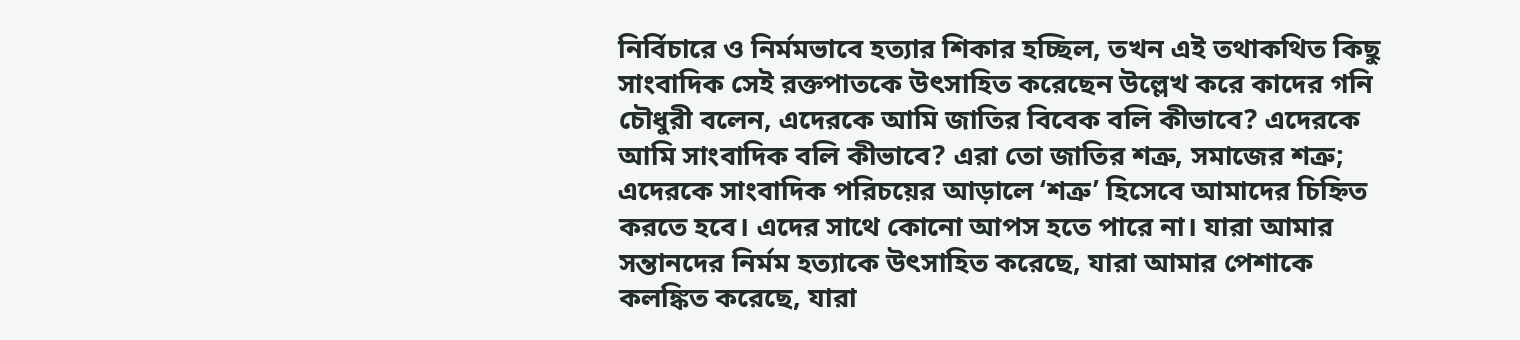নির্বিচারে ও নির্মমভাবে হত্যার শিকার হচ্ছিল, তখন এই তথাকথিত কিছু সাংবাদিক সেই রক্তপাতকে উৎসাহিত করেছেন উল্লেখ করে কাদের গনি চৌধুরী বলেন, এদেরকে আমি জাতির বিবেক বলি কীভাবে? এদেরকে আমি সাংবাদিক বলি কীভাবে? এরা তো জাতির শত্রু, সমাজের শত্রু; এদেরকে সাংবাদিক পরিচয়ের আড়ালে ‘শত্রু’ হিসেবে আমাদের চিহ্নিত করতে হবে। এদের সাথে কোনো আপস হতে পারে না। যারা আমার সন্তানদের নির্মম হত্যাকে উৎসাহিত করেছে, যারা আমার পেশাকে কলঙ্কিত করেছে, যারা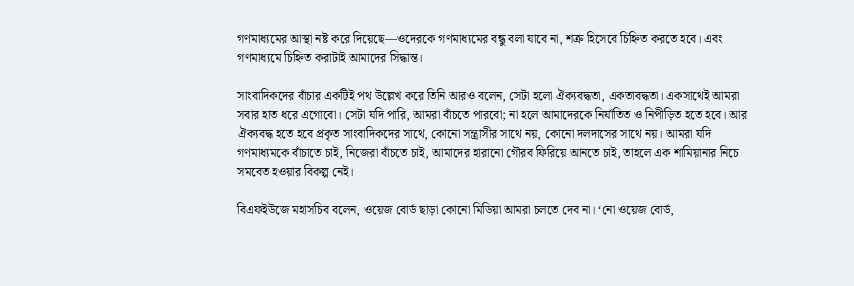গণমাধ্যমের আস্থা নষ্ট করে দিয়েছে—ওদেরকে গণমাধ্যমের বন্ধু বলা যাবে না, শত্রু হিসেবে চিহ্নিত করতে হবে। এবং গণমাধ্যমে চিহ্নিত করাটাই আমাদের সিদ্ধান্ত।

সাংবাদিকদের বাঁচার একটিই পথ উল্লেখ করে তিনি আরও বলেন, সেটা হলো ঐক্যবদ্ধতা, একতাবদ্ধতা। একসাথেই আমরা সবার হাত ধরে এগোবো। সেটা যদি পারি, আমরা বাঁচতে পারবো; না হলে আমাদেরকে নির্যাতিত ও নিপীড়িত হতে হবে। আর ঐক্যবদ্ধ হতে হবে প্রকৃত সাংবাদিকদের সাথে, কোনো সন্ত্রাসীর সাথে নয়, কোনো দলদাসের সাথে নয়। আমরা যদি গণমাধ্যমকে বাঁচাতে চাই, নিজেরা বাঁচতে চাই, আমাদের হারানো গৌরব ফিরিয়ে আনতে চাই, তাহলে এক শামিয়ানার নিচে সমবেত হওয়ার বিকল্প নেই।

বিএফইউজে মহাসচিব বলেন, ওয়েজ বোর্ড ছাড়া কোনো মিডিয়া আমরা চলতে দেব না। ‘নো ওয়েজ বোর্ড,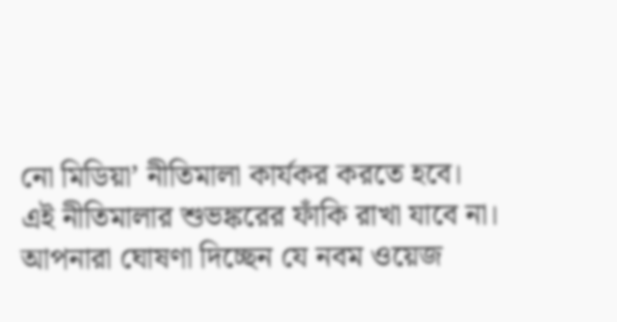নো মিডিয়া’ নীতিমালা কার্যকর করতে হবে। এই নীতিমালার শুভঙ্করের ফাঁকি রাখা যাবে না। আপনারা ঘোষণা দিচ্ছেন যে নবম ওয়েজ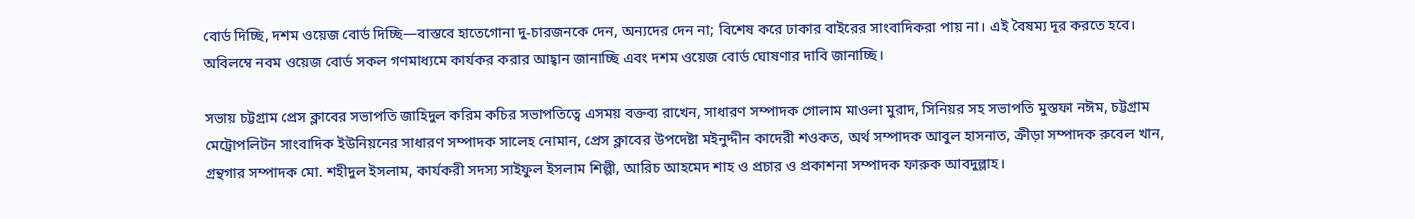বোর্ড দিচ্ছি, দশম ওয়েজ বোর্ড দিচ্ছি—বাস্তবে হাতেগোনা দু-চারজনকে দেন, অন্যদের দেন না; বিশেষ করে ঢাকার বাইরের সাংবাদিকরা পায় না। এই বৈষম্য দূর করতে হবে। অবিলম্বে নবম ওয়েজ বোর্ড সকল গণমাধ্যমে কার্যকর করার আহ্বান জানাচ্ছি এবং দশম ওয়েজ বোর্ড ঘোষণার দাবি জানাচ্ছি।

সভায় চট্টগ্রাম প্রেস ক্লাবের সভাপতি জাহিদুল করিম কচির সভাপতিত্বে এসময় বক্তব্য রাখেন, সাধারণ সম্পাদক গোলাম মাওলা মুরাদ, সিনিয়র সহ সভাপতি মুস্তফা নঈম, চট্টগ্রাম মেট্রোপলিটন সাংবাদিক ইউনিয়নের সাধারণ সম্পাদক সালেহ নোমান, প্রেস ক্লাবের উপদেষ্টা মইনুদ্দীন কাদেরী শওকত, অর্থ সম্পাদক আবুল হাসনাত, ক্রীড়া সম্পাদক রুবেল খান, গ্রন্থগার সম্পাদক মো. শহীদুল ইসলাম, কার্যকরী সদস্য সাইফুল ইসলাম শিল্পী, আরিচ আহমেদ শাহ ও প্রচার ও প্রকাশনা সম্পাদক ফারুক আবদুল্লাহ।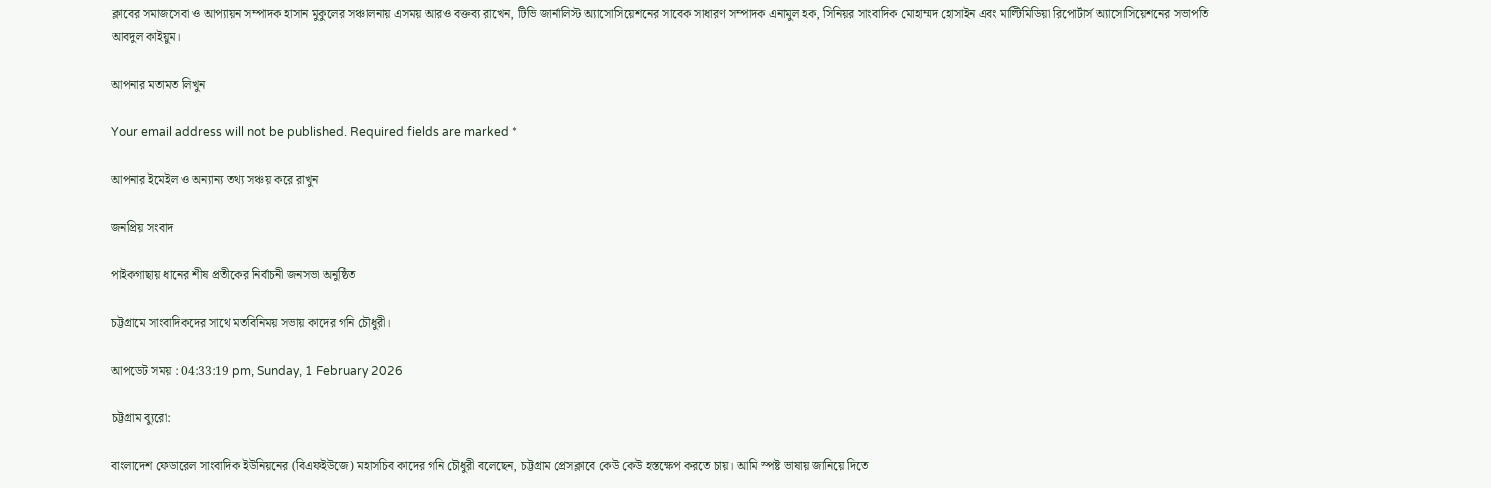ক্লাবের সমাজসেবা ও আপ্যায়ন সম্পাদক হাসান মুকুলের সঞ্চালনায় এসময় আরও বক্তব্য রাখেন, টিভি জার্নালিস্ট অ্যাসোসিয়েশনের সাবেক সাধারণ সম্পাদক এনামুল হক, সিনিয়র সাংবাদিক মোহাম্মদ হোসাইন এবং মাল্টিমিডিয়া রিপোর্টার্স অ্যাসোসিয়েশনের সভাপতি আবদুল কাইয়ুম।

আপনার মতামত লিখুন

Your email address will not be published. Required fields are marked *

আপনার ইমেইল ও অন্যান্য তথ্য সঞ্চয় করে রাখুন

জনপ্রিয় সংবাদ

পাইকগাছায় ধানের শীষ প্রতীকের নির্বাচনী জনসভা অনুষ্ঠিত

চট্টগ্রামে সাংবাদিকদের সাথে মতবিনিময় সভায় কাদের গনি চৌধুরী।

আপডেট সময় : 04:33:19 pm, Sunday, 1 February 2026

চট্টগ্রাম ব্যুরো:

বাংলাদেশ ফেডারেল সাংবাদিক ইউনিয়নের (বিএফইউজে) মহাসচিব কাদের গনি চৌধুরী বলেছেন, চট্টগ্রাম প্রেসক্লাবে কেউ কেউ হস্তক্ষেপ করতে চায়। আমি স্পষ্ট ভাষায় জানিয়ে দিতে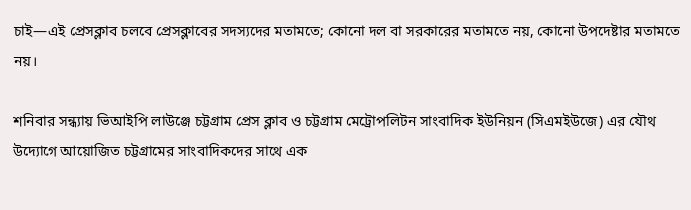চাই—এই প্রেসক্লাব চলবে প্রেসক্লাবের সদস্যদের মতামতে; কোনো দল বা সরকারের মতামতে নয়, কোনো উপদেষ্টার মতামতে নয়।

শনিবার সন্ধ্যায় ভিআইপি লাউঞ্জে চট্টগ্রাম প্রেস ক্লাব ও চট্টগ্রাম মেট্রোপলিটন সাংবাদিক ইউনিয়ন (সিএমইউজে) এর যৌথ উদ্যোগে আয়োজিত চট্টগ্রামের সাংবাদিকদের সাথে এক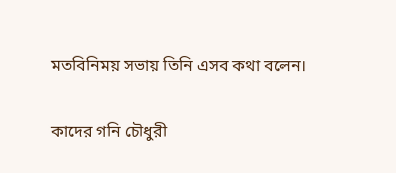মতবিনিময় সভায় তিনি এসব কথা বলেন।

কাদের গনি চৌধুরী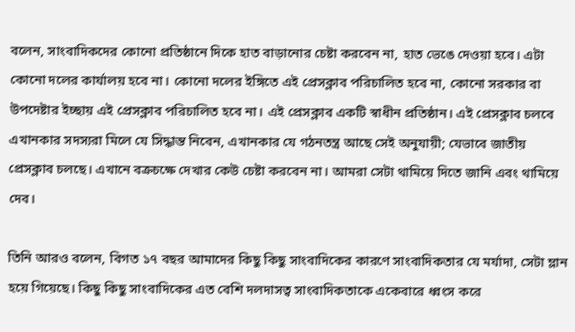বলেন, সাংবাদিকদের কোনো প্রতিষ্ঠানে দিকে হাত বাড়ানোর চেষ্টা করবেন না, হাত ভেঙে দেওয়া হবে। এটা কোনো দলের কার্যালয় হবে না। কোনো দলের ইঙ্গিতে এই প্রেসক্লাব পরিচালিত হবে না, কোনো সরকার বা উপদেষ্টার ইচ্ছায় এই প্রেসক্লাব পরিচালিত হবে না। এই প্রেসক্লাব একটি স্বাধীন প্রতিষ্ঠান। এই প্রেসক্লাব চলবে এখানকার সদস্যরা মিলে যে সিদ্ধান্ত নিবেন, এখানকার যে গঠনতন্ত্র আছে সেই অনুযায়ী; যেভাবে জাতীয় প্রেসক্লাব চলছে। এখানে বক্রচক্ষে দেখার কেউ চেষ্টা করবেন না। আমরা সেটা থামিয়ে দিতে জানি এবং থামিয়ে দেব।

তিনি আরও বলেন, বিগত ১৭ বছর আমাদের কিছু কিছু সাংবাদিকের কারণে সাংবাদিকতার যে মর্যাদা, সেটা ম্লান হয়ে গিয়েছে। কিছু কিছু সাংবাদিকের এত বেশি দলদাসত্ব সাংবাদিকতাকে একেবারে ধ্বংস করে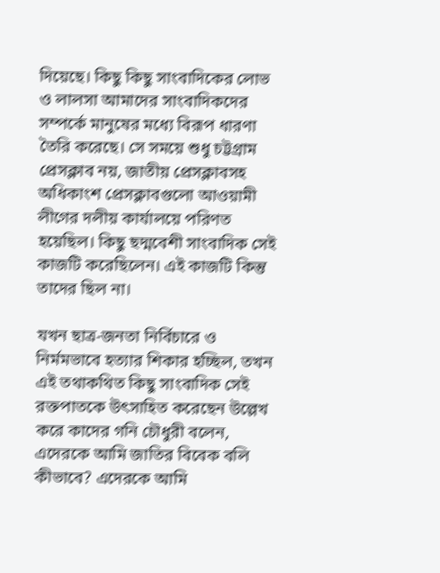দিয়েছে। কিছু কিছু সাংবাদিকের লোভ ও লালসা আমাদের সাংবাদিকদের সম্পর্কে মানুষের মধ্যে বিরূপ ধারণা তৈরি করেছে। সে সময়ে শুধু চট্টগ্রাম প্রেসক্লাব নয়, জাতীয় প্রেসক্লাবসহ অধিকাংশ প্রেসক্লাবগুলো আওয়ামী লীগের দলীয় কার্যালয়ে পরিণত হয়েছিল। কিছু ছদ্মবেশী সাংবাদিক সেই কাজটি করেছিলেন। এই কাজটি কিন্তু তাদের ছিল না।

যখন ছাত্র-জনতা নির্বিচারে ও নির্মমভাবে হত্যার শিকার হচ্ছিল, তখন এই তথাকথিত কিছু সাংবাদিক সেই রক্তপাতকে উৎসাহিত করেছেন উল্লেখ করে কাদের গনি চৌধুরী বলেন, এদেরকে আমি জাতির বিবেক বলি কীভাবে? এদেরকে আমি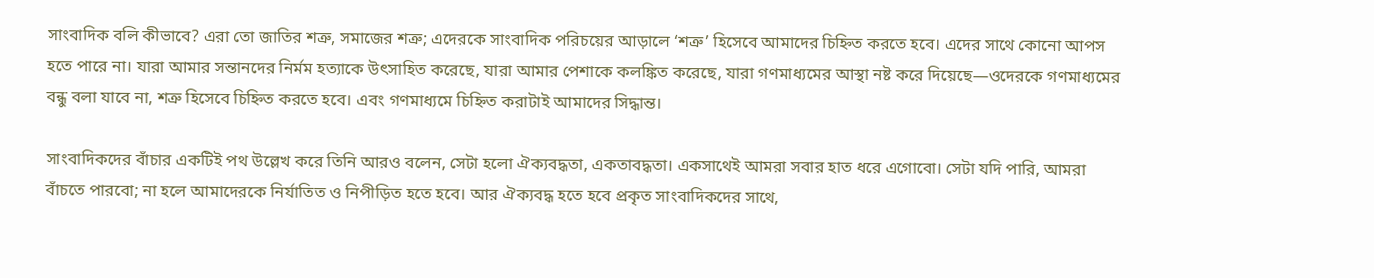সাংবাদিক বলি কীভাবে? এরা তো জাতির শত্রু, সমাজের শত্রু; এদেরকে সাংবাদিক পরিচয়ের আড়ালে ‘শত্রু’ হিসেবে আমাদের চিহ্নিত করতে হবে। এদের সাথে কোনো আপস হতে পারে না। যারা আমার সন্তানদের নির্মম হত্যাকে উৎসাহিত করেছে, যারা আমার পেশাকে কলঙ্কিত করেছে, যারা গণমাধ্যমের আস্থা নষ্ট করে দিয়েছে—ওদেরকে গণমাধ্যমের বন্ধু বলা যাবে না, শত্রু হিসেবে চিহ্নিত করতে হবে। এবং গণমাধ্যমে চিহ্নিত করাটাই আমাদের সিদ্ধান্ত।

সাংবাদিকদের বাঁচার একটিই পথ উল্লেখ করে তিনি আরও বলেন, সেটা হলো ঐক্যবদ্ধতা, একতাবদ্ধতা। একসাথেই আমরা সবার হাত ধরে এগোবো। সেটা যদি পারি, আমরা বাঁচতে পারবো; না হলে আমাদেরকে নির্যাতিত ও নিপীড়িত হতে হবে। আর ঐক্যবদ্ধ হতে হবে প্রকৃত সাংবাদিকদের সাথে,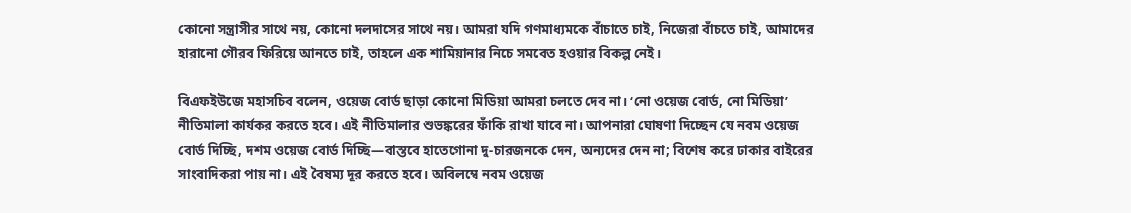কোনো সন্ত্রাসীর সাথে নয়, কোনো দলদাসের সাথে নয়। আমরা যদি গণমাধ্যমকে বাঁচাতে চাই, নিজেরা বাঁচতে চাই, আমাদের হারানো গৌরব ফিরিয়ে আনতে চাই, তাহলে এক শামিয়ানার নিচে সমবেত হওয়ার বিকল্প নেই।

বিএফইউজে মহাসচিব বলেন, ওয়েজ বোর্ড ছাড়া কোনো মিডিয়া আমরা চলতে দেব না। ‘নো ওয়েজ বোর্ড, নো মিডিয়া’ নীতিমালা কার্যকর করতে হবে। এই নীতিমালার শুভঙ্করের ফাঁকি রাখা যাবে না। আপনারা ঘোষণা দিচ্ছেন যে নবম ওয়েজ বোর্ড দিচ্ছি, দশম ওয়েজ বোর্ড দিচ্ছি—বাস্তবে হাতেগোনা দু-চারজনকে দেন, অন্যদের দেন না; বিশেষ করে ঢাকার বাইরের সাংবাদিকরা পায় না। এই বৈষম্য দূর করতে হবে। অবিলম্বে নবম ওয়েজ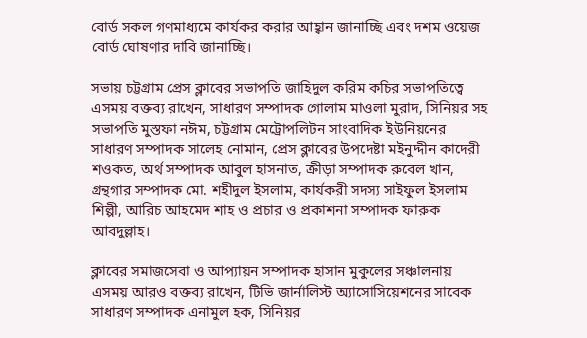বোর্ড সকল গণমাধ্যমে কার্যকর করার আহ্বান জানাচ্ছি এবং দশম ওয়েজ বোর্ড ঘোষণার দাবি জানাচ্ছি।

সভায় চট্টগ্রাম প্রেস ক্লাবের সভাপতি জাহিদুল করিম কচির সভাপতিত্বে এসময় বক্তব্য রাখেন, সাধারণ সম্পাদক গোলাম মাওলা মুরাদ, সিনিয়র সহ সভাপতি মুস্তফা নঈম, চট্টগ্রাম মেট্রোপলিটন সাংবাদিক ইউনিয়নের সাধারণ সম্পাদক সালেহ নোমান, প্রেস ক্লাবের উপদেষ্টা মইনুদ্দীন কাদেরী শওকত, অর্থ সম্পাদক আবুল হাসনাত, ক্রীড়া সম্পাদক রুবেল খান, গ্রন্থগার সম্পাদক মো. শহীদুল ইসলাম, কার্যকরী সদস্য সাইফুল ইসলাম শিল্পী, আরিচ আহমেদ শাহ ও প্রচার ও প্রকাশনা সম্পাদক ফারুক আবদুল্লাহ।

ক্লাবের সমাজসেবা ও আপ্যায়ন সম্পাদক হাসান মুকুলের সঞ্চালনায় এসময় আরও বক্তব্য রাখেন, টিভি জার্নালিস্ট অ্যাসোসিয়েশনের সাবেক সাধারণ সম্পাদক এনামুল হক, সিনিয়র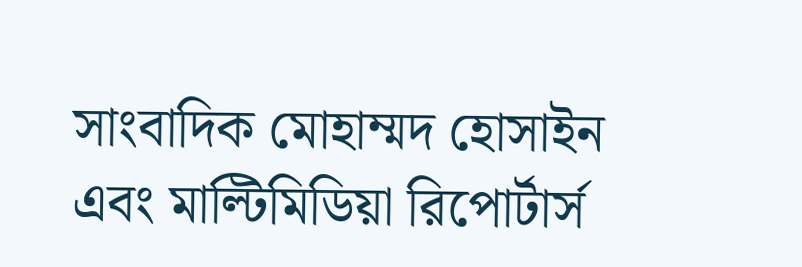সাংবাদিক মোহাম্মদ হোসাইন এবং মাল্টিমিডিয়া রিপোর্টার্স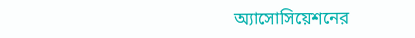অ্যাসোসিয়েশনের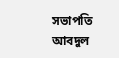সভাপতি আবদুল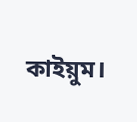কাইয়ুম।